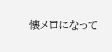懐メロになって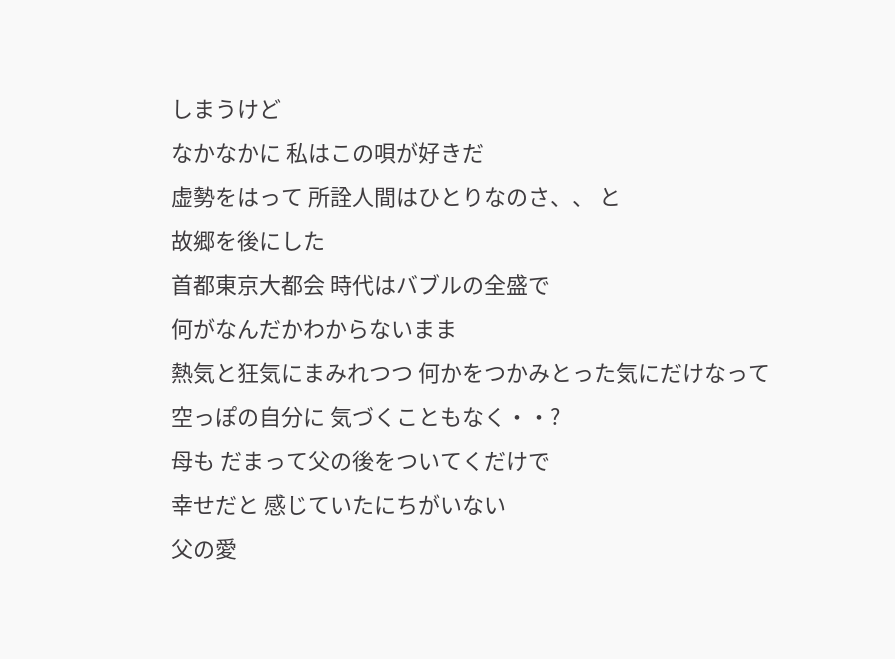しまうけど
なかなかに 私はこの唄が好きだ
虚勢をはって 所詮人間はひとりなのさ、、 と
故郷を後にした
首都東京大都会 時代はバブルの全盛で
何がなんだかわからないまま
熱気と狂気にまみれつつ 何かをつかみとった気にだけなって
空っぽの自分に 気づくこともなく・・?
母も だまって父の後をついてくだけで
幸せだと 感じていたにちがいない
父の愛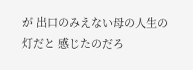が 出口のみえない母の人生の
灯だと 感じたのだろ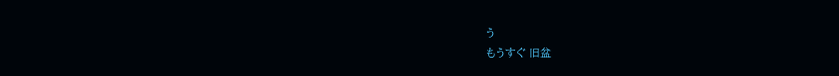う
もうすぐ 旧盆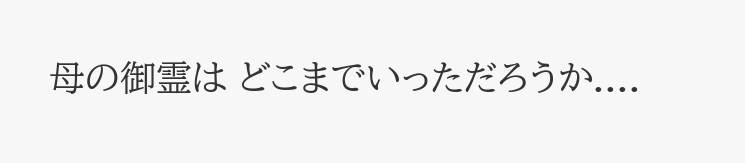母の御霊は どこまでいっただろうか....